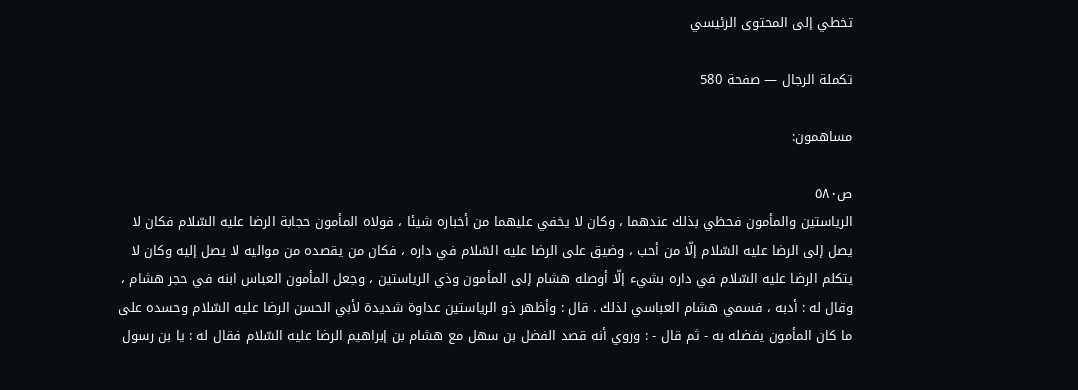تخطي إلى المحتوى الرئيسي

تكملة الرجال — صفحة 580

مساهمون:

ص٥٨٠
الرياستين والمأمون فحظي بذلك عندهما ، وكان لا يخفي عليهما من أخباره شيئا ، فولاه المأمون حجابة الرضا عليه السّلام فكان لا يصل إلى الرضا عليه السّلام إلّا من أحب ، وضيق على الرضا عليه السّلام في داره ، فكان من يقصده من مواليه لا يصل إليه وكان لا يتكلم الرضا عليه السّلام في داره بشيء إلّا أوصله هشام إلى المأمون وذي الرياستين ، وجعل المأمون العباس ابنه في حجر هشام ، وقال له : أدبه ، فسمي هشام العباسي لذلك . قال : وأظهر ذو الرياستين عداوة شديدة لأبي الحسن الرضا عليه السّلام وحسده على ما كان المأمون يفضله به - ثم قال - : وروي أنه قصد الفضل بن سهل مع هشام بن إبراهيم الرضا عليه السّلام فقال له : يا بن رسول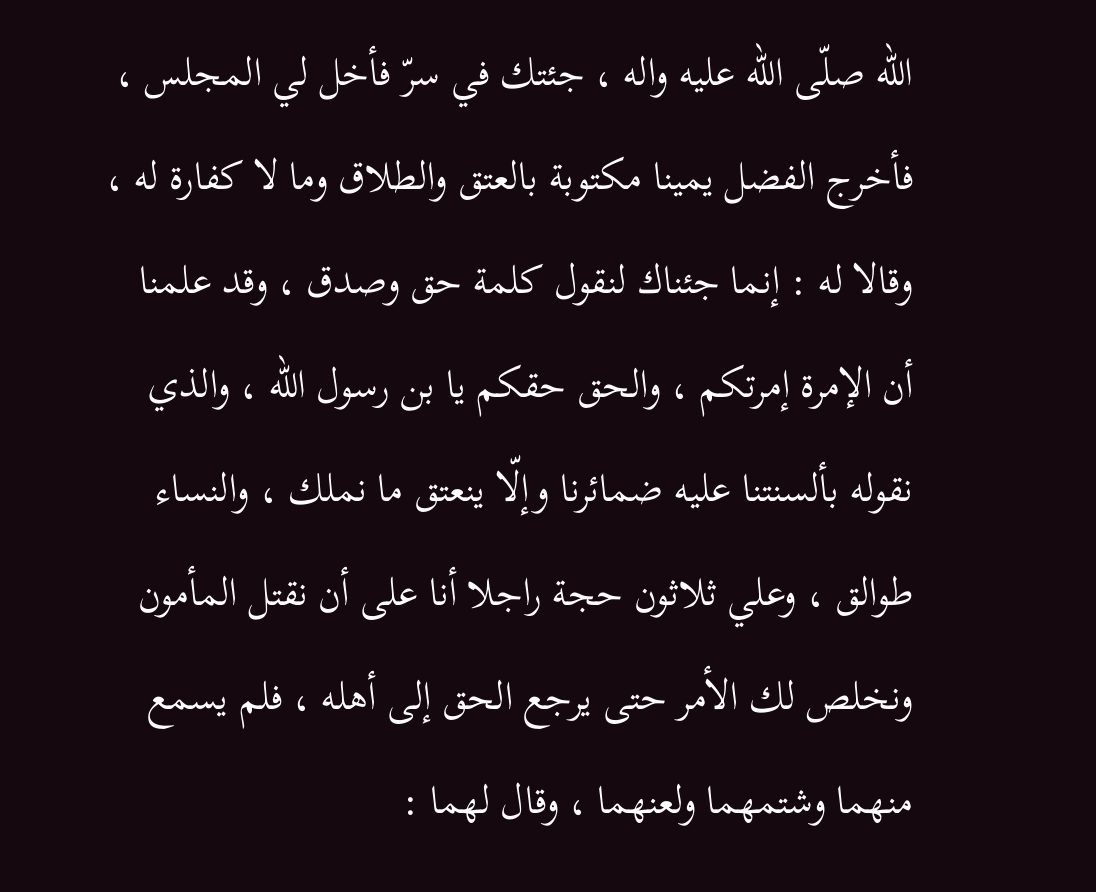اللّه صلّى اللّه عليه واله ، جئتك في سرّ فأخل لي المجلس ، فأخرج الفضل يمينا مكتوبة بالعتق والطلاق وما لا كفارة له ، وقالا له : إنما جئناك لنقول كلمة حق وصدق ، وقد علمنا أن الإمرة إمرتكم ، والحق حقكم يا بن رسول اللّه ، والذي نقوله بألسنتنا عليه ضمائرنا وإلّا ينعتق ما نملك ، والنساء طوالق ، وعلي ثلاثون حجة راجلا أنا على أن نقتل المأمون ونخلص لك الأمر حتى يرجع الحق إلى أهله ، فلم يسمع منهما وشتمهما ولعنهما ، وقال لهما :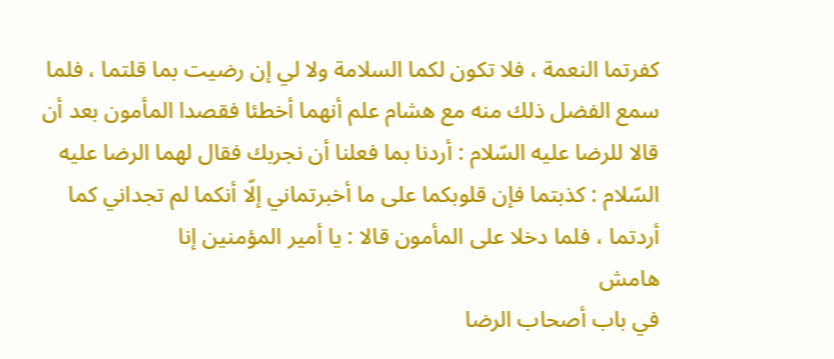كفرتما النعمة ، فلا تكون لكما السلامة ولا لي إن رضيت بما قلتما ، فلما سمع الفضل ذلك منه مع هشام علم أنهما أخطئا فقصدا المأمون بعد أن قالا للرضا عليه السّلام : أردنا بما فعلنا أن نجربك فقال لهما الرضا عليه السّلام : كذبتما فإن قلوبكما على ما أخبرتماني إلّا أنكما لم تجداني كما أردتما ، فلما دخلا على المأمون قالا : يا أمير المؤمنين إنا
هامش
في باب أصحاب الرضا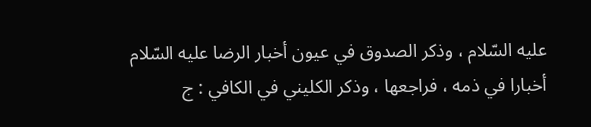عليه السّلام ، وذكر الصدوق في عيون أخبار الرضا عليه السّلام أخبارا في ذمه ، فراجعها ، وذكر الكليني في الكافي : ج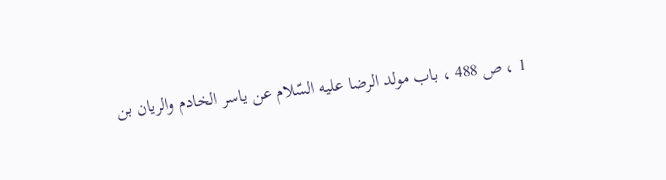1 ، ص 488 ، باب مولد الرضا عليه السّلام عن ياسر الخادم والريان بن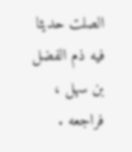الصلت حديثا فيه ذم الفضل بن سهل ، فراجعه .